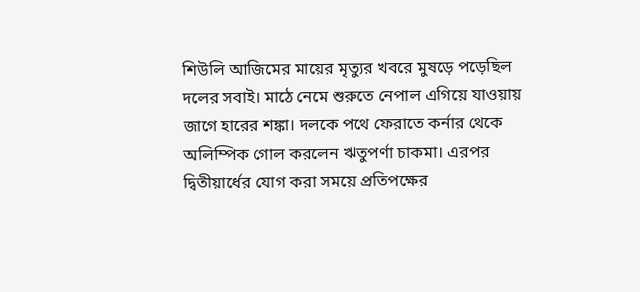শিউলি আজিমের মায়ের মৃত্যুর খবরে মুষড়ে পড়েছিল দলের সবাই। মাঠে নেমে শুরুতে নেপাল এগিয়ে যাওয়ায় জাগে হারের শঙ্কা। দলকে পথে ফেরাতে কর্নার থেকে অলিম্পিক গোল করলেন ঋতুপর্ণা চাকমা। এরপর দ্বিতীয়ার্ধের যোগ করা সময়ে প্রতিপক্ষের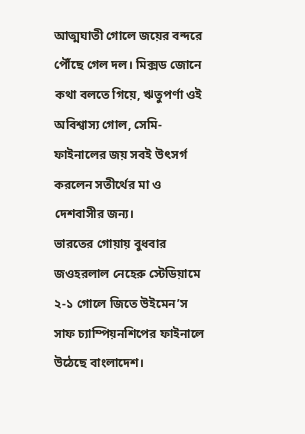আত্মঘাতী গোলে জয়ের বন্দরে পৌঁছে গেল দল। মিক্সড জোনে কথা বলতে গিয়ে, ঋতুপর্ণা ওই অবিশ্বাস্য গোল, সেমি-ফাইনালের জয় সবই উৎসর্গ করলেন সতীর্থের মা ও দেশবাসীর জন্য।
ভারতের গোয়ায় বুধবার জওহরলাল নেহেরু স্টেডিয়ামে ২-১ গোলে জিতে উইমেন’স সাফ চ্যাম্পিয়নশিপের ফাইনালে উঠেছে বাংলাদেশ।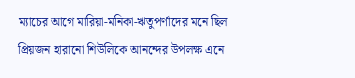ম্যাচের আগে মারিয়া-মনিকা-ঋতুপর্ণাদের মনে ছিল প্রিয়জন হারানো শিউলিকে আনন্দের উপলক্ষ এনে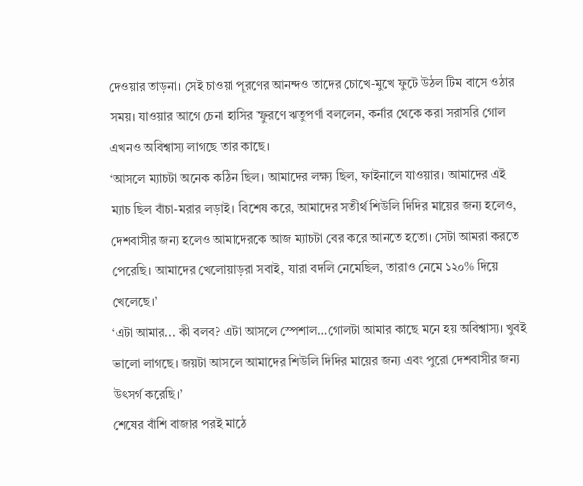দেওয়ার তাড়না। সেই চাওয়া পূরণের আনন্দও তাদের চোখে-মুখে ফুটে উঠল টিম বাসে ওঠার সময়। যাওয়ার আগে চেনা হাসির স্ফুরণে ঋতুপর্ণা বললেন, কর্নার থেকে করা সরাসরি গোল এখনও অবিশ্বাস্য লাগছে তার কাছে।
‘আসলে ম্যাচটা অনেক কঠিন ছিল। আমাদের লক্ষ্য ছিল, ফাইনালে যাওয়ার। আমাদের এই ম্যাচ ছিল বাঁচা-মরার লড়াই। বিশেষ করে, আমাদের সতীর্থ শিউলি দিদির মায়ের জন্য হলেও, দেশবাসীর জন্য হলেও আমাদেরকে আজ ম্যাচটা বের করে আনতে হতো। সেটা আমরা করতে পেরেছি। আমাদের খেলোয়াড়রা সবাই, যারা বদলি নেমেছিল, তারাও নেমে ১২০% দিয়ে খেলেছে।’
‘এটা আমার... কী বলব? এটা আসলে স্পেশাল…গোলটা আমার কাছে মনে হয় অবিশ্বাস্য। খুবই ভালো লাগছে। জয়টা আসলে আমাদের শিউলি দিদির মায়ের জন্য এবং পুরো দেশবাসীর জন্য উৎসর্গ করেছি।’
শেষের বাঁশি বাজার পরই মাঠে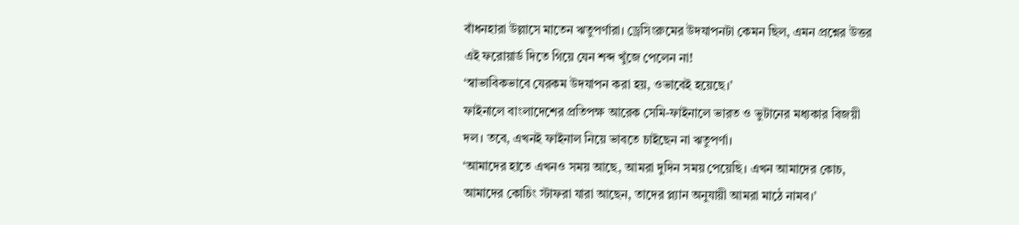বাঁধনহারা উল্লাসে মাতেন ঋতুপর্ণারা। ড্রেসিংরুমের উদযাপনটা কেমন ছিল, এমন প্রশ্নের উত্তর এই ফরোয়ার্ড দিতে গিয়ে যেন শব্দ খুঁজে পেলেন না!
‘স্বাভাবিকভাবে যেরকম উদযাপন করা হয়, ওভাবেই হয়েছে।’
ফাইনালে বাংলাদেশের প্রতিপক্ষ আরেক সেমি-ফাইনালে ভারত ও ভুটানের মধ্যকার বিজয়ী দল। তবে, এখনই ফাইনাল নিয়ে ভাবতে চাইছেন না ঋতুপর্ণা।
‘আমাদের হাতে এখনও সময় আছে, আমরা দুদিন সময় পেয়েছি। এখন আমাদের কোচ, আমাদের কোচিং স্টাফরা যারা আছেন, তাদের প্ল্যান অনুযায়ী আমরা মাঠে নামব।’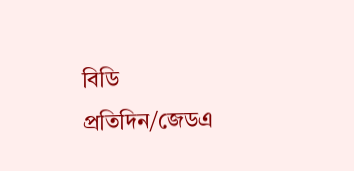বিডি প্রতিদিন/জেডএ